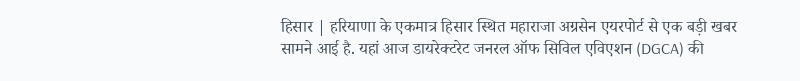हिसार | हरियाणा के एकमात्र हिसार स्थित महाराजा अग्रसेन एयरपोर्ट से एक बड़ी खबर सामने आई है. यहां आज डायरेक्टरेट जनरल ऑफ सिविल एविएशन (DGCA) की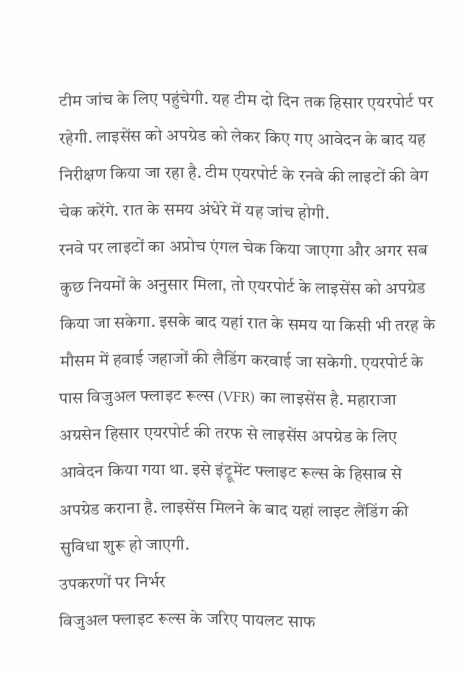टीम जांच के लिए पहुंचेगी. यह टीम दो दिन तक हिसार एयरपोर्ट पर रहेगी. लाइसेंस को अपग्रेड को लेकर किए गए आवेदन के बाद यह निरीक्षण किया जा रहा है. टीम एयरपोर्ट के रनवे की लाइटों की वेग चेक करेंगे. रात के समय अंधेरे में यह जांच होगी.
रनवे पर लाइटों का अप्रोच एंगल चेक किया जाएगा और अगर सब कुछ नियमों के अनुसार मिला, तो एयरपोर्ट के लाइसेंस को अपग्रेड किया जा सकेगा. इसके बाद यहां रात के समय या किसी भी तरह के मौसम में हवाई जहाजों की लैडिंग करवाई जा सकेगी. एयरपोर्ट के पास विजुअल फ्लाइट रूल्स (VFR) का लाइसेंस है. महाराजा अग्रसेन हिसार एयरपोर्ट की तरफ से लाइसेंस अपग्रेड के लिए आवेदन किया गया था. इसे इंट्रूमेंट फ्लाइट रूल्स के हिसाब से अपग्रेड कराना है. लाइसेंस मिलने के बाद यहां लाइट लैंडिंग की सुविधा शुरू हो जाएगी.
उपकरणों पर निर्भर
विजुअल फ्लाइट रूल्स के जरिए पायलट साफ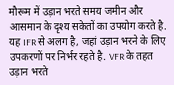मौरूम में उड़ान भरते समय जमीन और आसमान के दृश्य सकेतों का उपयोग करते है. यह IFR से अलग है, जहां उड़ान भरने के लिए उपकरणों पर निर्भर रहते है. VFR के तहत उड़ान भरते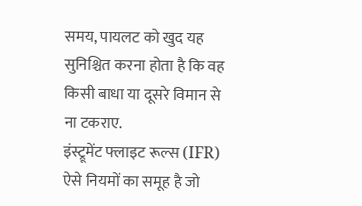समय, पायलट को खुद यह सुनिश्चित करना होता है कि वह किसी बाधा या दूसरे विमान से ना टकराए.
इंस्ट्रूमेंट फ्लाइट रूल्स (IFR) ऐसे नियमों का समूह है जो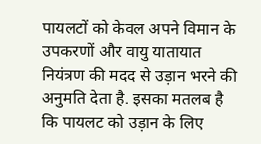पायलटों को केवल अपने विमान के उपकरणों और वायु यातायात नियंत्रण की मदद से उड़ान भरने की अनुमति देता है. इसका मतलब है कि पायलट को उड़ान के लिए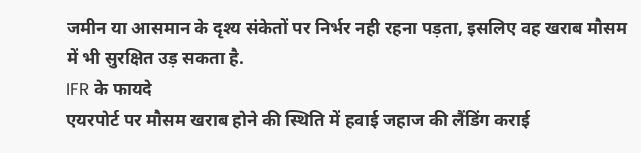जमीन या आसमान के दृश्य संकेतों पर निर्भर नही रहना पड़ता, इसलिए वह खराब मौसम में भी सुरक्षित उड़ सकता है.
IFR के फायदे
एयरपोर्ट पर मौसम खराब होने की स्थिति में हवाई जहाज की लैंडिंग कराई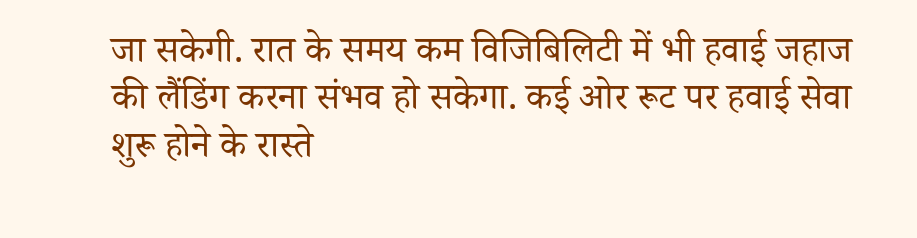जा सकेगी. रात के समय कम विजिबिलिटी में भी हवाई जहाज की लैंडिंग करना संभव हो सकेगा. कई ओर रूट पर हवाई सेवा शुरू होने के रास्ते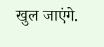खुल जाएंगे.